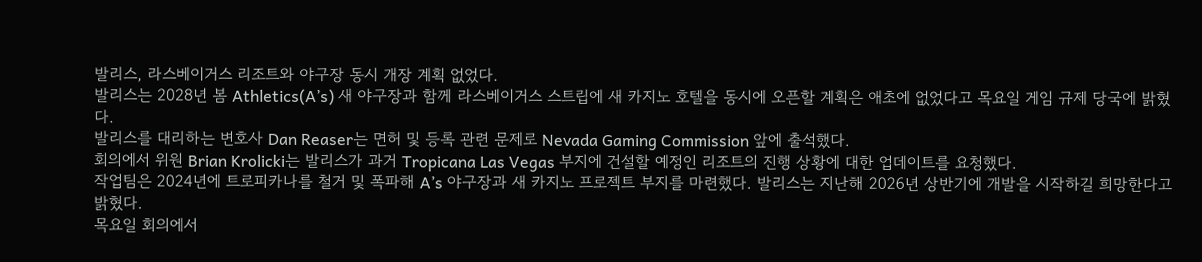발리스, 라스베이거스 리조트와 야구장 동시 개장 계획 없었다.
발리스는 2028년 봄 Athletics(A’s) 새 야구장과 함께 라스베이거스 스트립에 새 카지노 호텔을 동시에 오픈할 계획은 애초에 없었다고 목요일 게임 규제 당국에 밝혔다.
발리스를 대리하는 변호사 Dan Reaser는 면허 및 등록 관련 문제로 Nevada Gaming Commission 앞에 출석했다.
회의에서 위원 Brian Krolicki는 발리스가 과거 Tropicana Las Vegas 부지에 건설할 예정인 리조트의 진행 상황에 대한 업데이트를 요청했다.
작업팀은 2024년에 트로피카나를 철거 및 폭파해 A’s 야구장과 새 카지노 프로젝트 부지를 마련했다. 발리스는 지난해 2026년 상반기에 개발을 시작하길 희망한다고 밝혔다.
목요일 회의에서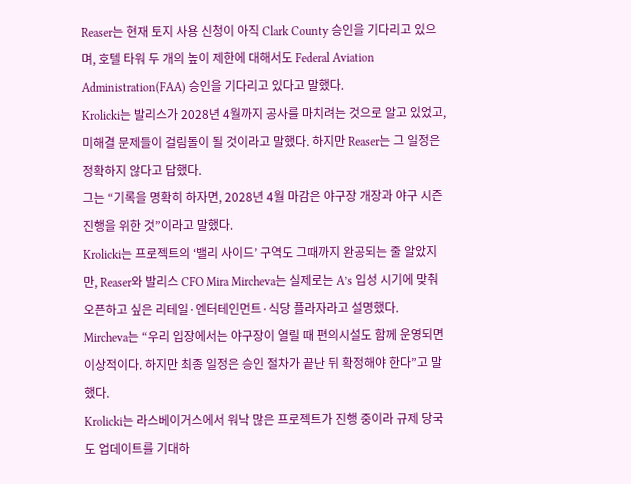Reaser는 현재 토지 사용 신청이 아직 Clark County 승인을 기다리고 있으며, 호텔 타워 두 개의 높이 제한에 대해서도 Federal Aviation Administration(FAA) 승인을 기다리고 있다고 말했다.
Krolicki는 발리스가 2028년 4월까지 공사를 마치려는 것으로 알고 있었고, 미해결 문제들이 걸림돌이 될 것이라고 말했다. 하지만 Reaser는 그 일정은 정확하지 않다고 답했다.
그는 “기록을 명확히 하자면, 2028년 4월 마감은 야구장 개장과 야구 시즌 진행을 위한 것”이라고 말했다.
Krolicki는 프로젝트의 ‘밸리 사이드’ 구역도 그때까지 완공되는 줄 알았지만, Reaser와 발리스 CFO Mira Mircheva는 실제로는 A’s 입성 시기에 맞춰 오픈하고 싶은 리테일·엔터테인먼트·식당 플라자라고 설명했다.
Mircheva는 “우리 입장에서는 야구장이 열릴 때 편의시설도 함께 운영되면 이상적이다. 하지만 최종 일정은 승인 절차가 끝난 뒤 확정해야 한다”고 말했다.
Krolicki는 라스베이거스에서 워낙 많은 프로젝트가 진행 중이라 규제 당국도 업데이트를 기대하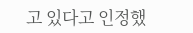고 있다고 인정했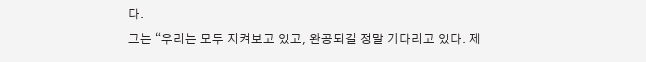다.
그는 “우리는 모두 지켜보고 있고, 완공되길 정말 기다리고 있다. 제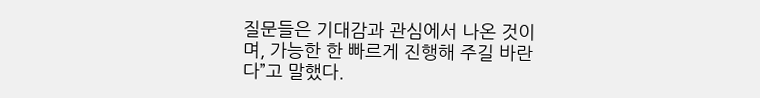질문들은 기대감과 관심에서 나온 것이며, 가능한 한 빠르게 진행해 주길 바란다”고 말했다.